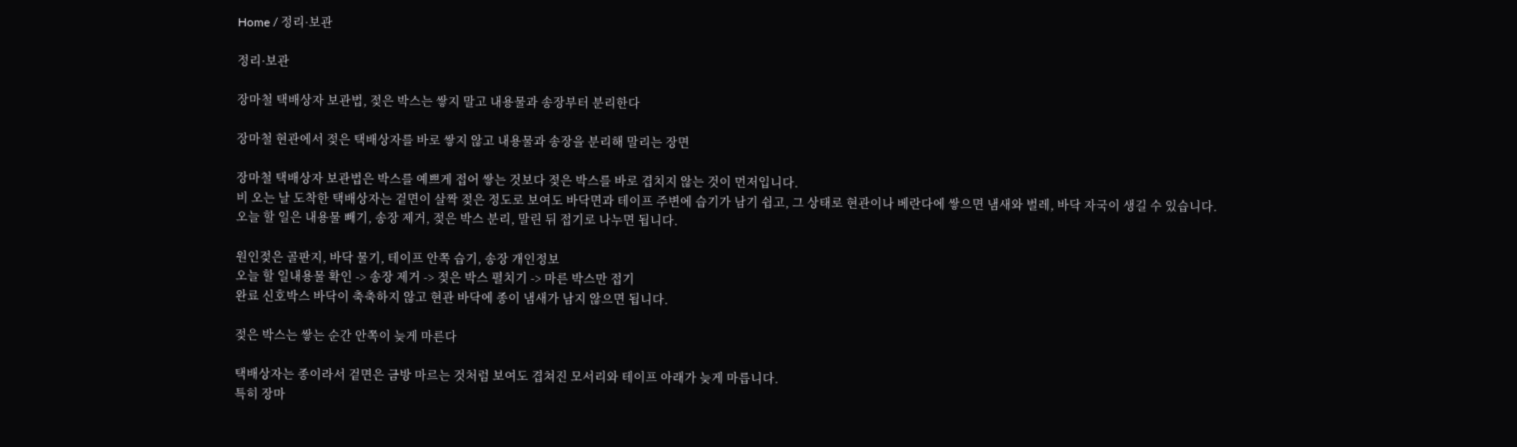Home / 정리·보관

정리·보관

장마철 택배상자 보관법, 젖은 박스는 쌓지 말고 내용물과 송장부터 분리한다

장마철 현관에서 젖은 택배상자를 바로 쌓지 않고 내용물과 송장을 분리해 말리는 장면

장마철 택배상자 보관법은 박스를 예쁘게 접어 쌓는 것보다 젖은 박스를 바로 겹치지 않는 것이 먼저입니다.
비 오는 날 도착한 택배상자는 겉면이 살짝 젖은 정도로 보여도 바닥면과 테이프 주변에 습기가 남기 쉽고, 그 상태로 현관이나 베란다에 쌓으면 냄새와 벌레, 바닥 자국이 생길 수 있습니다.
오늘 할 일은 내용물 빼기, 송장 제거, 젖은 박스 분리, 말린 뒤 접기로 나누면 됩니다.

원인젖은 골판지, 바닥 물기, 테이프 안쪽 습기, 송장 개인정보
오늘 할 일내용물 확인 -> 송장 제거 -> 젖은 박스 펼치기 -> 마른 박스만 접기
완료 신호박스 바닥이 축축하지 않고 현관 바닥에 종이 냄새가 남지 않으면 됩니다.

젖은 박스는 쌓는 순간 안쪽이 늦게 마른다

택배상자는 종이라서 겉면은 금방 마르는 것처럼 보여도 겹쳐진 모서리와 테이프 아래가 늦게 마릅니다.
특히 장마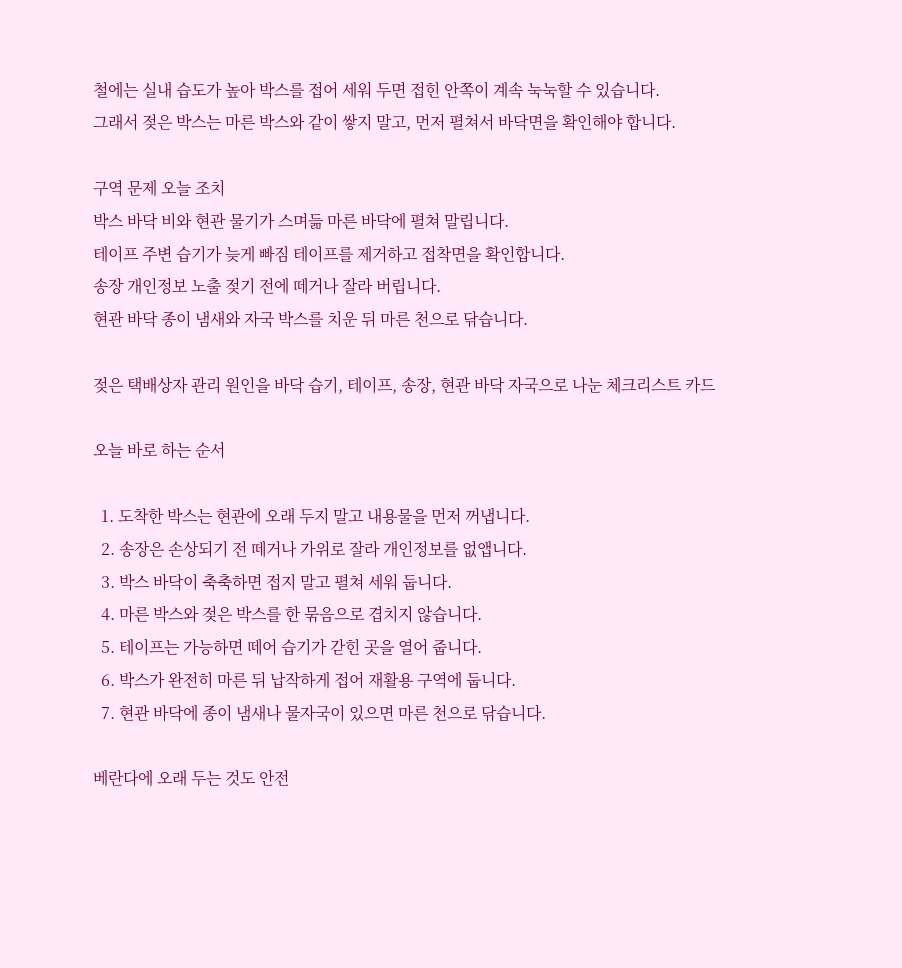철에는 실내 습도가 높아 박스를 접어 세워 두면 접힌 안쪽이 계속 눅눅할 수 있습니다.
그래서 젖은 박스는 마른 박스와 같이 쌓지 말고, 먼저 펼쳐서 바닥면을 확인해야 합니다.

구역 문제 오늘 조치
박스 바닥 비와 현관 물기가 스며듦 마른 바닥에 펼쳐 말립니다.
테이프 주변 습기가 늦게 빠짐 테이프를 제거하고 접착면을 확인합니다.
송장 개인정보 노출 젖기 전에 떼거나 잘라 버립니다.
현관 바닥 종이 냄새와 자국 박스를 치운 뒤 마른 천으로 닦습니다.

젖은 택배상자 관리 원인을 바닥 습기, 테이프, 송장, 현관 바닥 자국으로 나눈 체크리스트 카드

오늘 바로 하는 순서

  1. 도착한 박스는 현관에 오래 두지 말고 내용물을 먼저 꺼냅니다.
  2. 송장은 손상되기 전 떼거나 가위로 잘라 개인정보를 없앱니다.
  3. 박스 바닥이 축축하면 접지 말고 펼쳐 세워 둡니다.
  4. 마른 박스와 젖은 박스를 한 묶음으로 겹치지 않습니다.
  5. 테이프는 가능하면 떼어 습기가 갇힌 곳을 열어 줍니다.
  6. 박스가 완전히 마른 뒤 납작하게 접어 재활용 구역에 둡니다.
  7. 현관 바닥에 종이 냄새나 물자국이 있으면 마른 천으로 닦습니다.

베란다에 오래 두는 것도 안전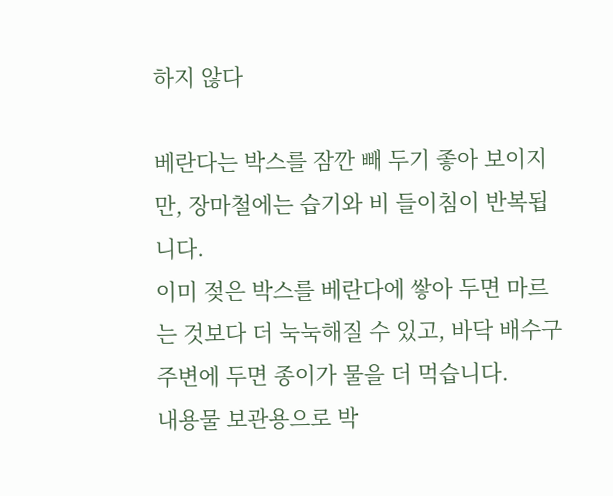하지 않다

베란다는 박스를 잠깐 빼 두기 좋아 보이지만, 장마철에는 습기와 비 들이침이 반복됩니다.
이미 젖은 박스를 베란다에 쌓아 두면 마르는 것보다 더 눅눅해질 수 있고, 바닥 배수구 주변에 두면 종이가 물을 더 먹습니다.
내용물 보관용으로 박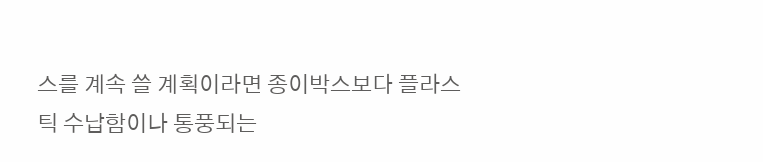스를 계속 쓸 계획이라면 종이박스보다 플라스틱 수납함이나 통풍되는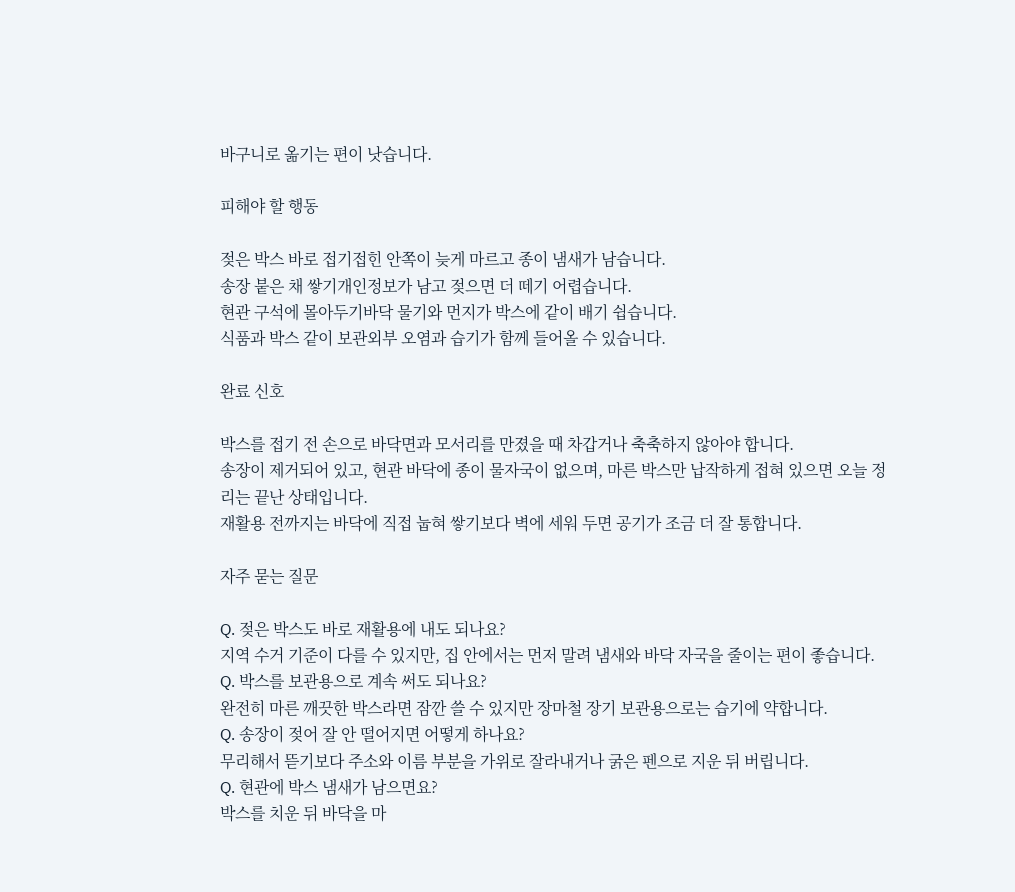바구니로 옮기는 편이 낫습니다.

피해야 할 행동

젖은 박스 바로 접기접힌 안쪽이 늦게 마르고 종이 냄새가 남습니다.
송장 붙은 채 쌓기개인정보가 남고 젖으면 더 떼기 어렵습니다.
현관 구석에 몰아두기바닥 물기와 먼지가 박스에 같이 배기 쉽습니다.
식품과 박스 같이 보관외부 오염과 습기가 함께 들어올 수 있습니다.

완료 신호

박스를 접기 전 손으로 바닥면과 모서리를 만졌을 때 차갑거나 축축하지 않아야 합니다.
송장이 제거되어 있고, 현관 바닥에 종이 물자국이 없으며, 마른 박스만 납작하게 접혀 있으면 오늘 정리는 끝난 상태입니다.
재활용 전까지는 바닥에 직접 눕혀 쌓기보다 벽에 세워 두면 공기가 조금 더 잘 통합니다.

자주 묻는 질문

Q. 젖은 박스도 바로 재활용에 내도 되나요?
지역 수거 기준이 다를 수 있지만, 집 안에서는 먼저 말려 냄새와 바닥 자국을 줄이는 편이 좋습니다.
Q. 박스를 보관용으로 계속 써도 되나요?
완전히 마른 깨끗한 박스라면 잠깐 쓸 수 있지만 장마철 장기 보관용으로는 습기에 약합니다.
Q. 송장이 젖어 잘 안 떨어지면 어떻게 하나요?
무리해서 뜯기보다 주소와 이름 부분을 가위로 잘라내거나 굵은 펜으로 지운 뒤 버립니다.
Q. 현관에 박스 냄새가 남으면요?
박스를 치운 뒤 바닥을 마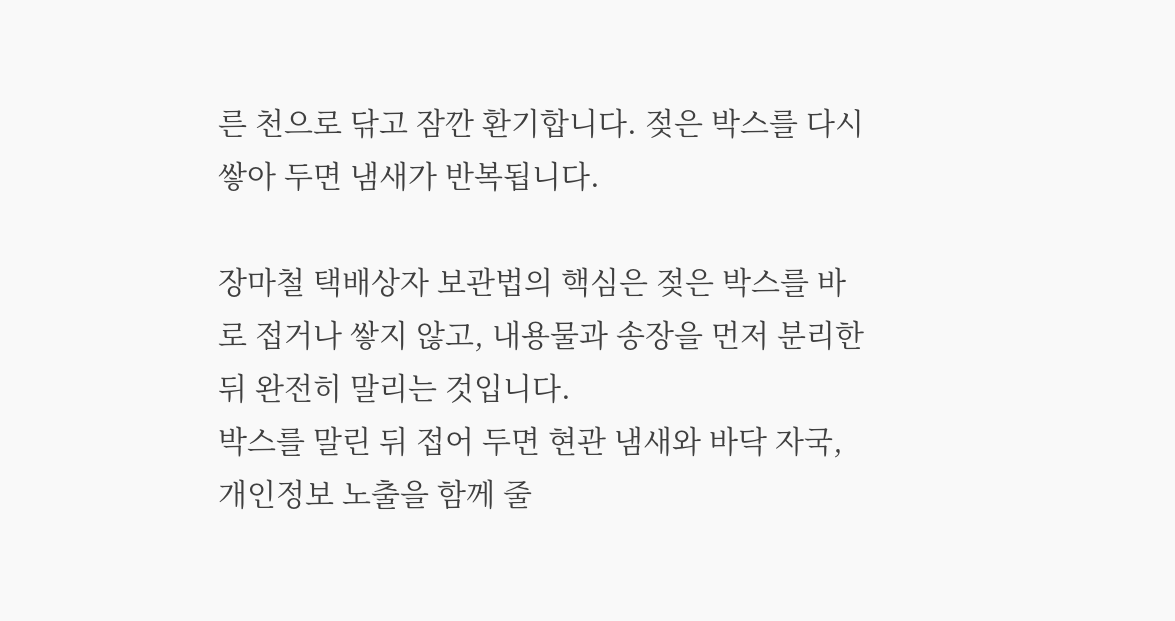른 천으로 닦고 잠깐 환기합니다. 젖은 박스를 다시 쌓아 두면 냄새가 반복됩니다.

장마철 택배상자 보관법의 핵심은 젖은 박스를 바로 접거나 쌓지 않고, 내용물과 송장을 먼저 분리한 뒤 완전히 말리는 것입니다.
박스를 말린 뒤 접어 두면 현관 냄새와 바닥 자국, 개인정보 노출을 함께 줄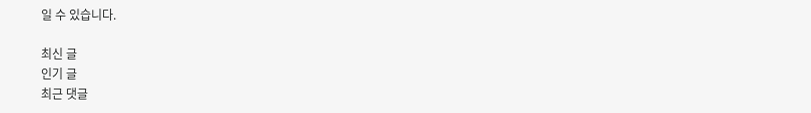일 수 있습니다.

최신 글
인기 글
최근 댓글